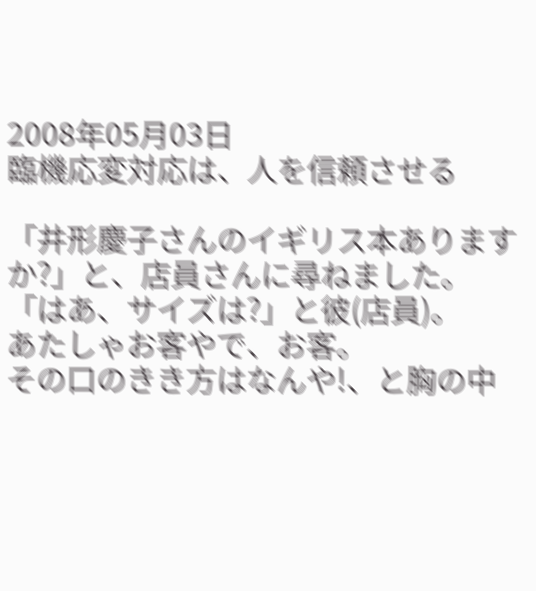2008年05月03日
臨機応変対応は、人を信頼させる

「井形慶子さんのイギリス本ありますか?」と、店員さんに尋ねました。
「はあ、サイズは?」と彼(店員)。
あたしゃお客やで、お客。
その口のきき方はなんや!、と胸の中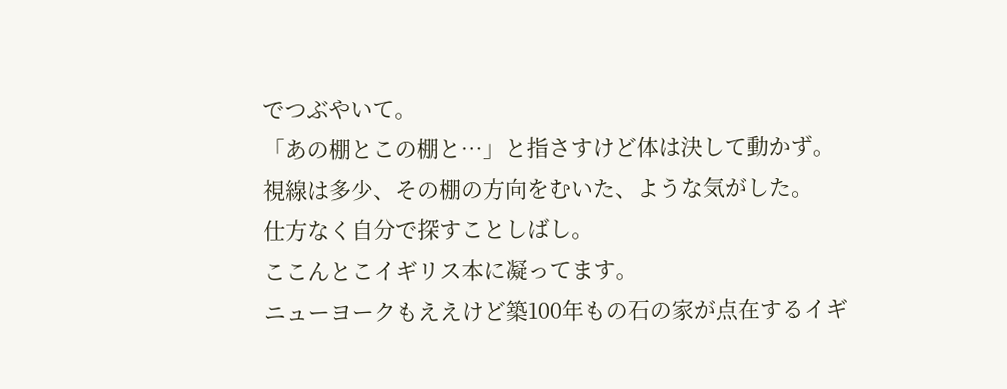でつぶやいて。
「あの棚とこの棚と…」と指さすけど体は決して動かず。
視線は多少、その棚の方向をむいた、ような気がした。
仕方なく自分で探すことしばし。
ここんとこイギリス本に凝ってます。
ニューヨークもええけど築100年もの石の家が点在するイギ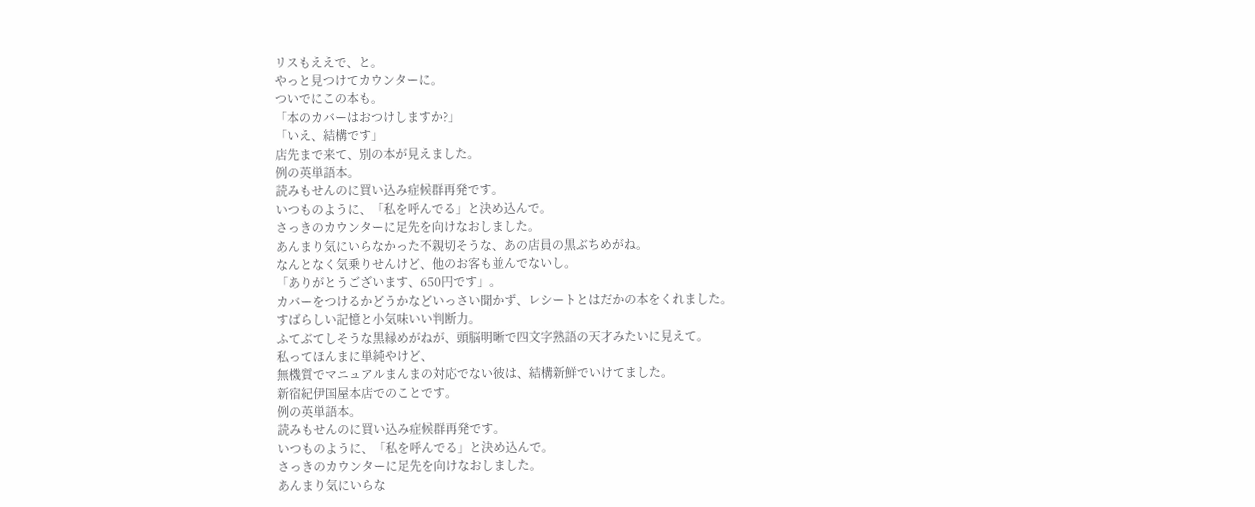リスもええで、と。
やっと見つけてカウンターに。
ついでにこの本も。
「本のカバーはおつけしますか?」
「いえ、結構です」
店先まで来て、別の本が見えました。
例の英単語本。
読みもせんのに買い込み症候群再発です。
いつものように、「私を呼んでる」と決め込んで。
さっきのカウンターに足先を向けなおしました。
あんまり気にいらなかった不親切そうな、あの店員の黒ぶちめがね。
なんとなく気乗りせんけど、他のお客も並んでないし。
「ありがとうございます、650円です」。
カバーをつけるかどうかなどいっさい聞かず、レシートとはだかの本をくれました。
すばらしい記憶と小気味いい判断力。
ふてぶてしそうな黒縁めがねが、頭脳明晰で四文字熟語の天才みたいに見えて。
私ってほんまに単純やけど、
無機質でマニュアルまんまの対応でない彼は、結構新鮮でいけてました。
新宿紀伊国屋本店でのことです。
例の英単語本。
読みもせんのに買い込み症候群再発です。
いつものように、「私を呼んでる」と決め込んで。
さっきのカウンターに足先を向けなおしました。
あんまり気にいらな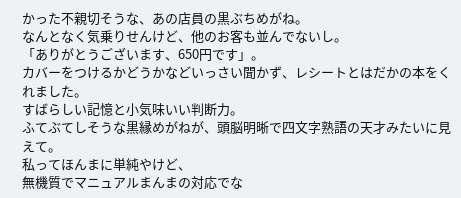かった不親切そうな、あの店員の黒ぶちめがね。
なんとなく気乗りせんけど、他のお客も並んでないし。
「ありがとうございます、650円です」。
カバーをつけるかどうかなどいっさい聞かず、レシートとはだかの本をくれました。
すばらしい記憶と小気味いい判断力。
ふてぶてしそうな黒縁めがねが、頭脳明晰で四文字熟語の天才みたいに見えて。
私ってほんまに単純やけど、
無機質でマニュアルまんまの対応でな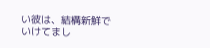い彼は、結構新鮮でいけてまし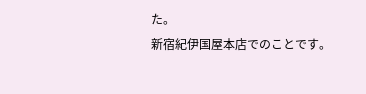た。
新宿紀伊国屋本店でのことです。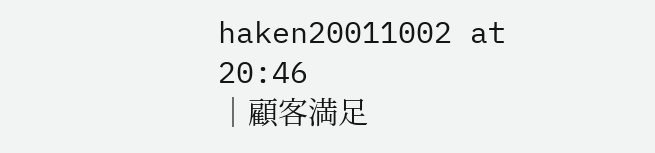haken20011002 at 20:46
│顧客満足